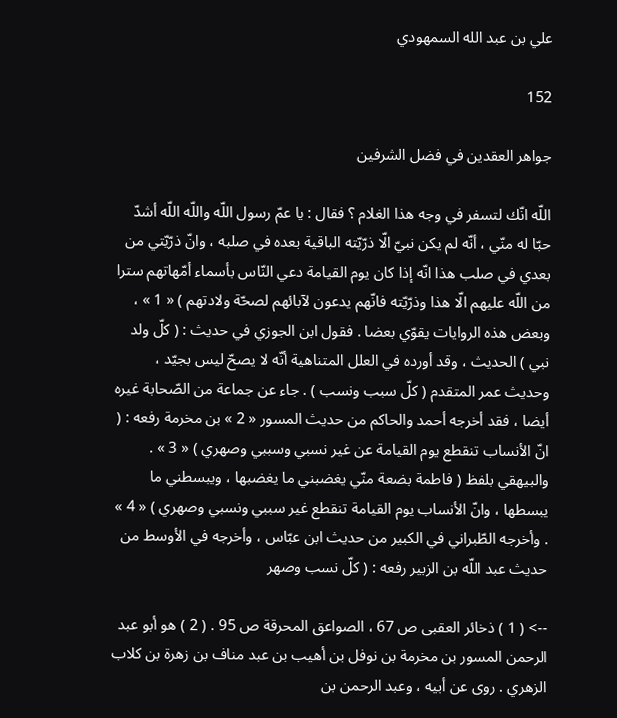علي بن عبد الله السمهودي

152

جواهر العقدين في فضل الشرفين

اللّه انّك لتسفر في وجه هذا الغلام ؟ فقال : يا عمّ رسول اللّه واللّه اللّه أشدّ حبّا له منّي ، أنّه لم يكن نبيّ الّا ذرّيّته الباقية بعده في صلبه ، وانّ ذرّيّتي من بعدي في صلب هذا انّه إذا كان يوم القيامة دعي النّاس بأسماء أمّهاتهم سترا من اللّه عليهم الّا هذا وذرّيّته فانّهم يدعون لآبائهم لصحّة ولادتهم ) « 1 » ، وبعض هذه الروايات يقوّي بعضا . فقول ابن الجوزي في حديث : ( كلّ ولد نبي ) الحديث ، وقد أورده في العلل المتناهية أنّه لا يصحّ ليس بجيّد ، وحديث عمر المتقدم ( كلّ سبب ونسب ) . جاء عن جماعة من الصّحابة غيره أيضا ، فقد أخرجه أحمد والحاكم من حديث المسور « 2 » بن مخرمة رفعه : ( انّ الأنساب تنقطع يوم القيامة عن غير نسبي وسببي وصهري ) « 3 » . والبيهقي بلفظ ( فاطمة بضعة منّي يغضبني ما يغضبها ، ويبسطني ما يبسطها ، وانّ الأنساب يوم القيامة تنقطع غير سببي ونسبي وصهري ) « 4 » . وأخرجه الطّبراني في الكبير من حديث ابن عبّاس ، وأخرجه في الأوسط من حديث عبد اللّه بن الزبير رفعه : ( كلّ نسب وصهر

--> ( 1 ) ذخائر العقبى ص 67 ، الصواعق المحرقة ص 95 . ( 2 ) هو أبو عبد الرحمن المسور بن مخرمة بن نوفل بن أهيب بن عبد مناف بن زهرة بن كلاب الزهري . روى عن أبيه ، وعبد الرحمن بن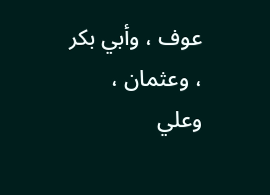عوف ، وأبي بكر ، وعثمان ، وعلي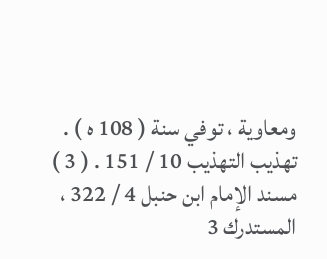ومعاوية ، توفي سنة ( 108 ه ) . تهذيب التهذيب 10 / 151 . ( 3 ) مسند الإمام ابن حنبل 4 / 322 ، المستدرك 3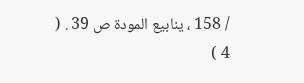/ 158 ، ينابيع المودة ص 39 . ( 4 )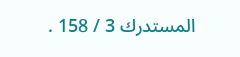المستدرك 3 / 158 .